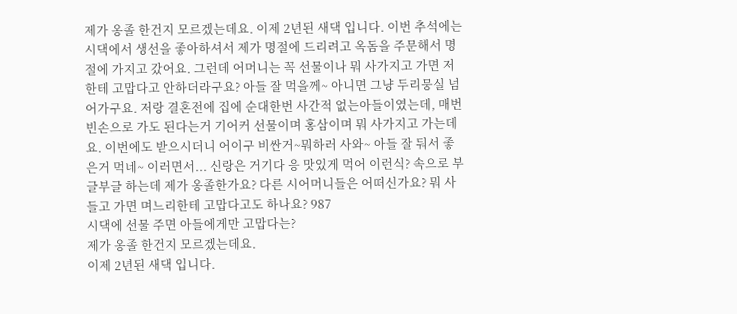제가 옹졸 한건지 모르겠는데요. 이제 2년된 새댁 입니다. 이번 추석에는 시댁에서 생선을 좋아하셔서 제가 명절에 드리려고 옥돔을 주문해서 명절에 가지고 갔어요. 그런데 어머니는 꼭 선물이나 뭐 사가지고 가면 저한테 고맙다고 안하더라구요? 아들 잘 먹을께~ 아니면 그냥 두리뭉실 넘어가구요. 저랑 결혼전에 집에 순대한번 사간적 없는아들이였는데, 매번 빈손으로 가도 된다는거 기어커 선물이며 홍삼이며 뭐 사가지고 가는데요. 이번에도 받으시더니 어이구 비싼거~뭐하러 사와~ 아들 잘 둬서 좋은거 먹네~ 이러면서... 신랑은 거기다 응 맛있게 먹어 이런식? 속으로 부글부글 하는데 제가 옹졸한가요? 다른 시어머니들은 어떠신가요? 뭐 사들고 가면 며느리한테 고맙다고도 하나요? 987
시댁에 선물 주면 아들에게만 고맙다는?
제가 옹졸 한건지 모르겠는데요.
이제 2년된 새댁 입니다.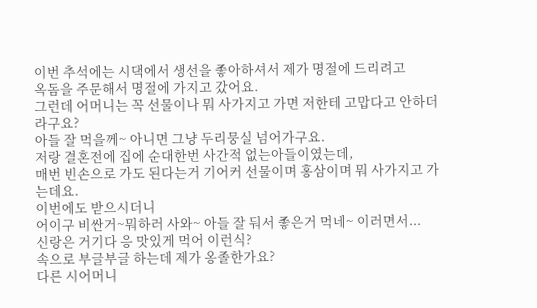이번 추석에는 시댁에서 생선을 좋아하셔서 제가 명절에 드리려고
옥돔을 주문해서 명절에 가지고 갔어요.
그런데 어머니는 꼭 선물이나 뭐 사가지고 가면 저한테 고맙다고 안하더라구요?
아들 잘 먹을께~ 아니면 그냥 두리뭉실 넘어가구요.
저랑 결혼전에 집에 순대한번 사간적 없는아들이였는데,
매번 빈손으로 가도 된다는거 기어커 선물이며 홍삼이며 뭐 사가지고 가는데요.
이번에도 받으시더니
어이구 비싼거~뭐하러 사와~ 아들 잘 둬서 좋은거 먹네~ 이러면서...
신랑은 거기다 응 맛있게 먹어 이런식?
속으로 부글부글 하는데 제가 옹졸한가요?
다른 시어머니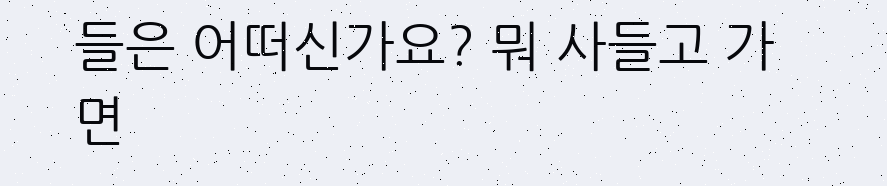들은 어떠신가요? 뭐 사들고 가면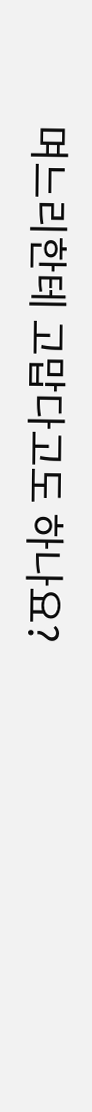며느리한테 고맙다고도 하나요?